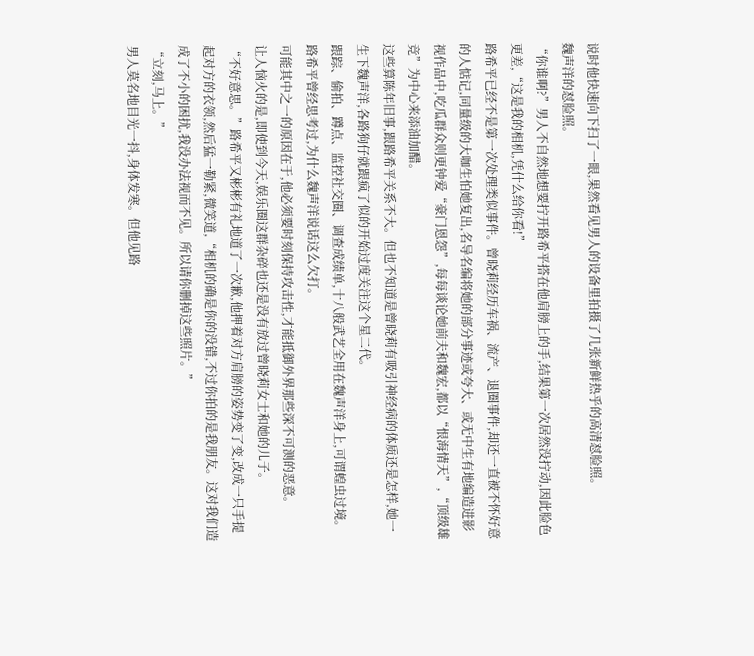说时他快速向下扫了一眼,果然看见男人的设备里拍摄了几张新鲜热乎的高清怼脸照。
魏声洋的怼脸照。
“你谁啊?”男人不自然地想要拧开路希平搭在他肩膀上的手,结果第一次居然没拧动,因此脸色更差,“这是我的相机,凭什么给你看!”
路希平已经不是第一次处理类似事件。曾晓莉经历车祸、流产、退圈事件,却还一直被不怀好意的人惦记,同量级的大咖生怕她复出,名导名编将她的部分事迹或夸大、或无中生有地编造进影视作品中,吃瓜群众则更钟爱“豪门恩怨”,每每谈论她前夫和魏宏,都以“恨海情天”,“顶级雄竞”为中心来添油加醋。
这些算陈年旧事,跟路希平关系不大。但也不知道是曾晓莉有吸引神经病的体质还是怎样,她一生下魏声洋,各路狗仔就跟疯了似的开始过度关注这个星二代。
跟踪、偷拍、蹲点、监控社交圈、调查成绩单,十八般武艺全用在魏声洋身上,可谓蝗虫过境。
路希平曾经思考过,为什么魏声洋说话这么欠打。
可能其中之一的原因在于,他必须要时刻保持攻击性,才能抵御外界那些深不可测的恶意。
让人恼火的是,即使到今天,娱乐圈这群杂碎也还是没有放过曾晓莉女士和她的儿子。
“不好意思。”路希平又彬彬有礼地道了一次歉,他押着对方肩膀的姿势变了变,改成一只手提起对方的衣领,然后猛一勒紧,微笑道,“相机的确是你的没错,不过你拍的是我朋友。这对我们造成了不小的困扰,我没办法视而不见。所以请你删掉这些照片。”
“立刻,马上。”
男人莫名地目光一抖,身体发寒。但他见路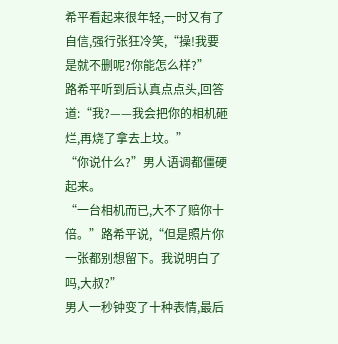希平看起来很年轻,一时又有了自信,强行张狂冷笑,“操!我要是就不删呢?你能怎么样?”
路希平听到后认真点点头,回答道:“我?——我会把你的相机砸烂,再烧了拿去上坟。”
“你说什么?”男人语调都僵硬起来。
“一台相机而已,大不了赔你十倍。”路希平说,“但是照片你一张都别想留下。我说明白了吗,大叔?”
男人一秒钟变了十种表情,最后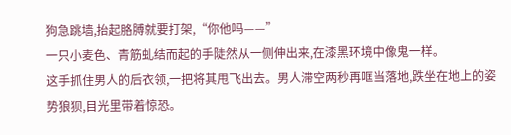狗急跳墙,抬起胳膊就要打架,“你他吗——”
一只小麦色、青筋虬结而起的手陡然从一侧伸出来,在漆黑环境中像鬼一样。
这手抓住男人的后衣领,一把将其甩飞出去。男人滞空两秒再哐当落地,跌坐在地上的姿势狼狈,目光里带着惊恐。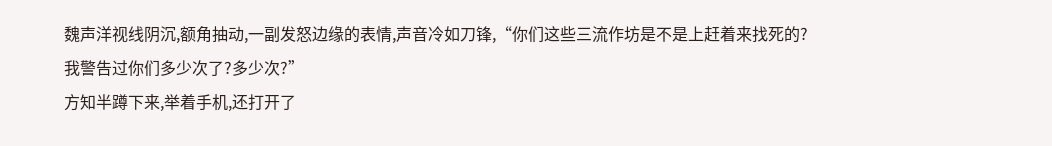魏声洋视线阴沉,额角抽动,一副发怒边缘的表情,声音冷如刀锋,“你们这些三流作坊是不是上赶着来找死的?我警告过你们多少次了?多少次?”
方知半蹲下来,举着手机,还打开了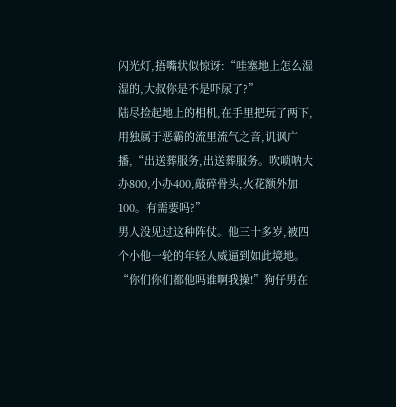闪光灯,捂嘴状似惊讶:“哇塞地上怎么湿湿的,大叔你是不是吓尿了?”
陆尽捡起地上的相机,在手里把玩了两下,用独属于恶霸的流里流气之音,讥讽广播,“出送葬服务,出送葬服务。吹唢呐大办800,小办400,敲碎骨头,火花额外加100。有需要吗?”
男人没见过这种阵仗。他三十多岁,被四个小他一轮的年轻人威逼到如此境地。
“你们你们都他吗谁啊我操!”狗仔男在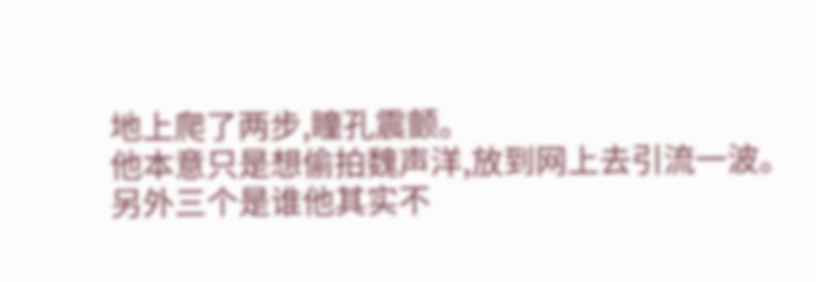地上爬了两步,瞳孔震颤。
他本意只是想偷拍魏声洋,放到网上去引流一波。
另外三个是谁他其实不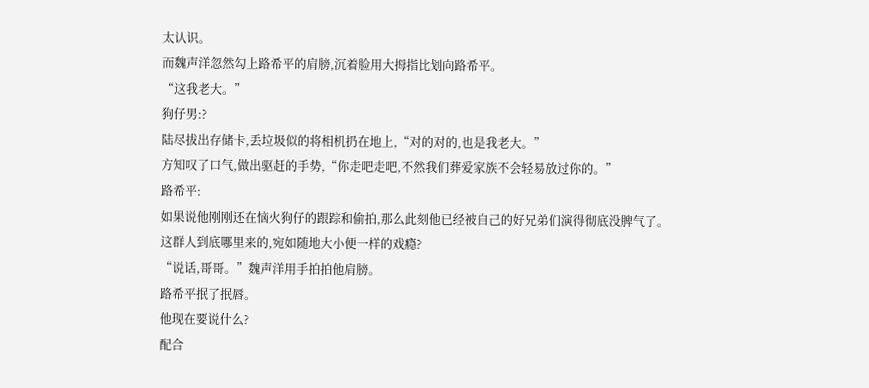太认识。
而魏声洋忽然勾上路希平的肩膀,沉着脸用大拇指比划向路希平。
“这我老大。”
狗仔男:?
陆尽拔出存储卡,丢垃圾似的将相机扔在地上,“对的对的,也是我老大。”
方知叹了口气,做出驱赶的手势,“你走吧走吧,不然我们葬爱家族不会轻易放过你的。”
路希平:
如果说他刚刚还在恼火狗仔的跟踪和偷拍,那么此刻他已经被自己的好兄弟们演得彻底没脾气了。
这群人到底哪里来的,宛如随地大小便一样的戏瘾?
“说话,哥哥。”魏声洋用手拍拍他肩膀。
路希平抿了抿唇。
他现在要说什么?
配合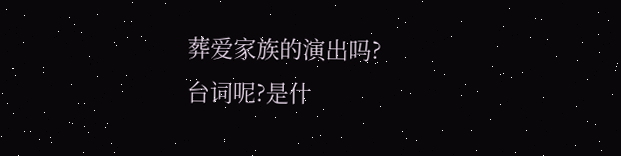葬爱家族的演出吗?
台词呢?是什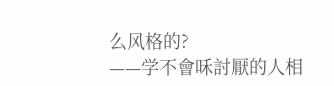么风格的?
——学不會咊討厭的人相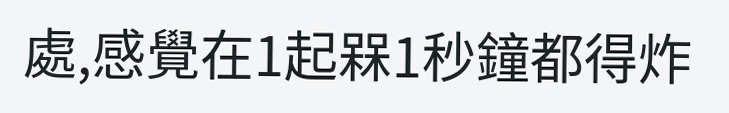處,感覺在1起槑1秒鐘都得炸